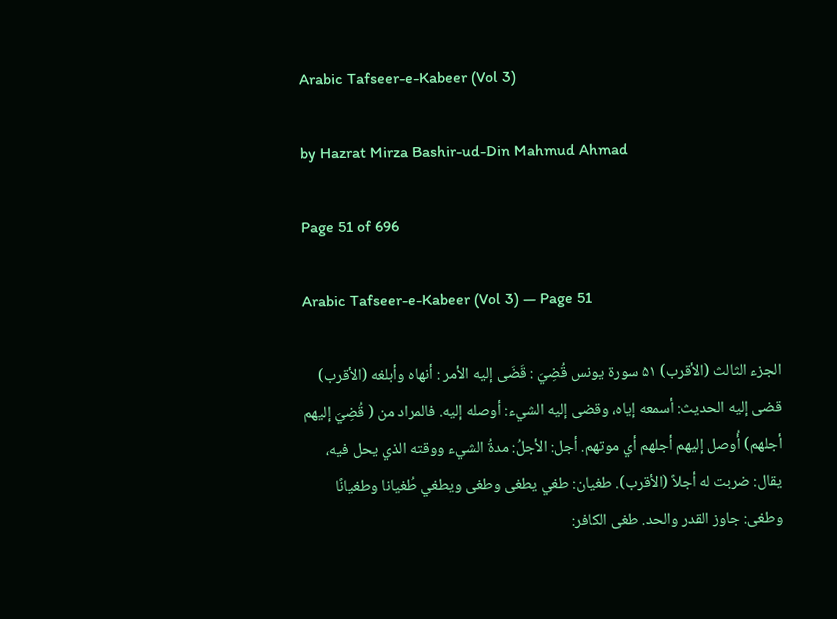Arabic Tafseer-e-Kabeer (Vol 3)

by Hazrat Mirza Bashir-ud-Din Mahmud Ahmad

Page 51 of 696

Arabic Tafseer-e-Kabeer (Vol 3) — Page 51

الجزء الثالث (الأقرب) ۵۱ سورة يونس قُضِيَ : قَضَى إليه الأمر : أنهاه وأبلغه (الأقرب) قضى إليه الحديث: أسمعه إياه، وقضى إليه الشيء: أوصله إليه. فالمراد من ( قُضِيَ إليهم أجلهم) أُوصل إليهم أجلهم أي موتهم. أجل: الأجلُ: مدةُ الشيء ووقته الذي يحل فيه، يقال: ضربت له أجلاً (الأقرب). طغيان: طغي يطغى وطغى ويطغي طُغيانا وطغيانًا وطغى: جاوز القدر والحد. طغى الكافر: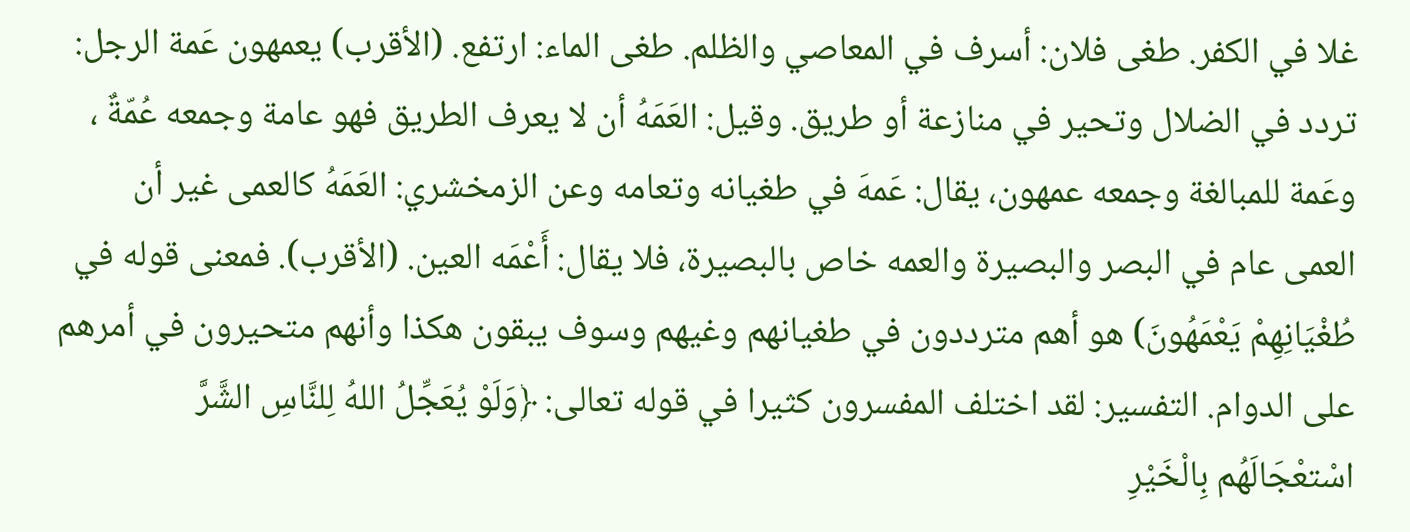غلا في الكفر. طغى فلان: أسرف في المعاصي والظلم. طغى الماء: ارتفع. (الأقرب) يعمهون عَمة الرجل: تردد في الضلال وتحير في منازعة أو طريق. وقيل: العَمَهُ أن لا يعرف الطريق فهو عامة وجمعه عُمّةٌ ، وعَمة للمبالغة وجمعه عمهون، يقال: عَمهَ في طغيانه وتعامه وعن الزمخشري: العَمَهُ كالعمى غير أن العمى عام في البصر والبصيرة والعمه خاص بالبصيرة، فلا يقال: أَعْمَه العين. (الأقرب). فمعنى قوله في طُغْيَانِهِمْ يَعْمَهُونَ) هو أهم مترددون في طغيانهم وغيهم وسوف يبقون هكذا وأنهم متحيرون في أمرهم على الدوام. التفسير: لقد اختلف المفسرون كثيرا في قوله تعالى: ﴿وَلَوْ يُعَجِّلُ اللهُ لِلنَّاسِ الشَّرَّ اسْتعْجَالَهُم بِالْخَيْرِ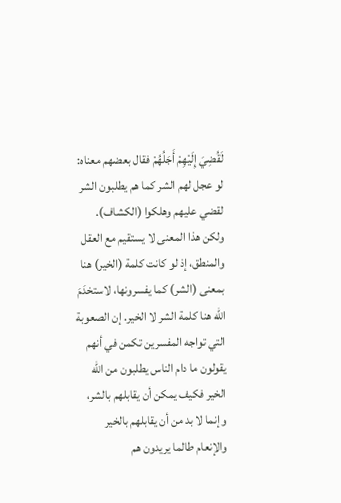لَقُضِيَ إِلَيْهِمْ أَجَلُهُمْ فقال بعضهم معناه: لو عجل لهم الشر كما هم يطلبون الشر لقضي عليهم وهلكوا (الكشاف). ولكن هذا المعنى لا يستقيم مع العقل والمنطق، إذ لو كانت كلمة (الخير) هنا بمعنى (الشر) كما يفسرونها، لاستخدَمَ الله هنا كلمة الشر لا الخير. إن الصعوبة التي تواجه المفسرين تكمن في أنهم يقولون ما دام الناس يطلبون من الله الخير فكيف يمكن أن يقابلهم بالشر، وإنما لا بد من أن يقابلهم بالخير والإنعام طالما يريدون هم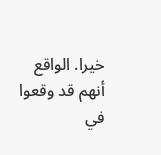خيرا. الواقع أنهم قد وقعوا في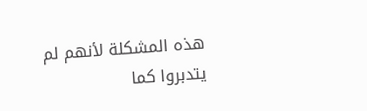هذه المشكلة لأنهم لم يتدبروا كما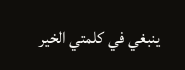ينبغي في كلمتي الخير